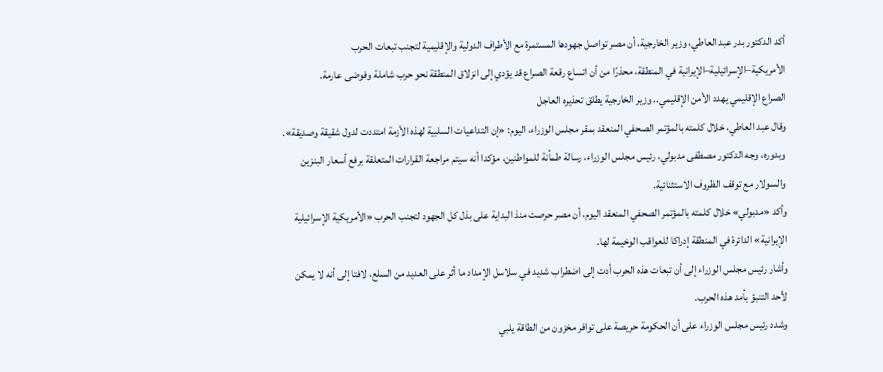أكد الدكتور بدر عبد العاطي، وزير الخارجية، أن مصر تواصل جهودها المستمرة مع الأطراف الدولية والإقليمية لتجنب تبعات الحرب الأمريكية–الإسرائيلية–الإيرانية في المنطقة، محذرًا من أن اتساع رقعة الصراع قد يؤدي إلى انزلاق المنطقة نحو حرب شاملة وفوضى عارمة.
الصراع الإقليمي يهدد الأمن الإقليمي.. وزير الخارجية يطلق تحذيره العاجل
وقال عبد العاطي، خلال كلمته بالمؤتمر الصحفي المنعقد بمقر مجلس الوزراء، اليوم: «إن التداعيات السلبية لهذه الأزمة امتددت لدول شقيقة وصديقة».
وبدوره، وجه الدكتور مصطفى مدبولي، رئيس مجلس الوزراء، رسالة طمأنة للمواطنين، مؤكدا أنه سيتم مراجعة القرارات المتعلقة برفع أسعار البنزين والسولار مع توقف الظروف الاستثنائية.
وأكد «مدبولي» خلال كلمته بالمؤتمر الصحفي المنعقد اليوم، أن مصر حرصت منذ البداية على بذل كل الجهود لتجنب الحرب «الأمريكية الإسرائيلية الإيرانية» الدائرة في المنطقة إدراكا للعواقب الوخيمة لها.
وأشار رئيس مجلس الوزراء إلى أن تبعات هذه الحرب أدت إلى اضطراب شديد في سلاسل الإمداد ما أثر على العديد من السلع، لافتا إلى أنه لا يمكن لأحد التنبؤ بأمد هذه الحرب.
وشدد رئيس مجلس الوزراء على أن الحكومة حريصة على توافر مخزون من الطاقة يلبي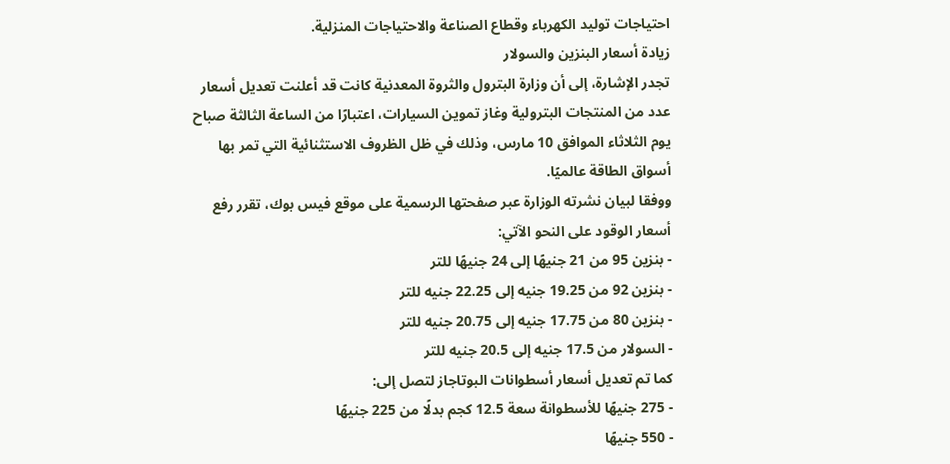احتياجات توليد الكهرباء وقطاع الصناعة والاحتياجات المنزلية.
زيادة أسعار البنزين والسولار
تجدر الإشارة، إلى أن وزارة البترول والثروة المعدنية كانت قد أعلنت تعديل أسعار عدد من المنتجات البترولية وغاز تموين السيارات، اعتبارًا من الساعة الثالثة صباح يوم الثلاثاء الموافق 10 مارس، وذلك في ظل الظروف الاستثنائية التي تمر بها أسواق الطاقة عالميًا.
ووفقا لبيان نشرته الوزارة عبر صفحتها الرسمية على موقع فيس بوك، تقرر رفع أسعار الوقود على النحو الآتي:
- بنزين 95 من 21 جنيهًا إلى 24 جنيهًا للتر
- بنزين 92 من 19.25 جنيه إلى 22.25 جنيه للتر
- بنزين 80 من 17.75 جنيه إلى 20.75 جنيه للتر
- السولار من 17.5 جنيه إلى 20.5 جنيه للتر
كما تم تعديل أسعار أسطوانات البوتاجاز لتصل إلى:
- 275 جنيهًا للأسطوانة سعة 12.5 كجم بدلًا من 225 جنيهًا
- 550 جنيهًا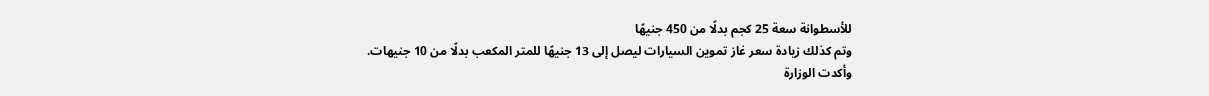للأسطوانة سعة 25 كجم بدلًا من 450 جنيهًا
وتم كذلك زيادة سعر غاز تموين السيارات ليصل إلى 13 جنيهًا للمتر المكعب بدلًا من 10 جنيهات.
وأكدت الوزارة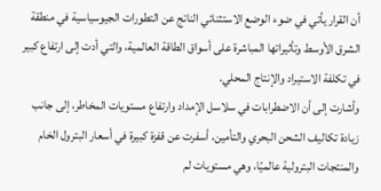أن القرار يأتي في ضوء الوضع الاستثنائي الناتج عن التطورات الجيوسياسية في منطقة الشرق الأوسط وتأثيراتها المباشرة على أسواق الطاقة العالمية، والتي أدت إلى ارتفاع كبير في تكلفة الاستيراد والإنتاج المحلي.
وأشارت إلى أن الاضطرابات في سلاسل الإمداد وارتفاع مستويات المخاطر، إلى جانب زيادة تكاليف الشحن البحري والتأمين، أسفرت عن قفزة كبيرة في أسعار البترول الخام والمنتجات البترولية عالميًا، وهي مستويات لم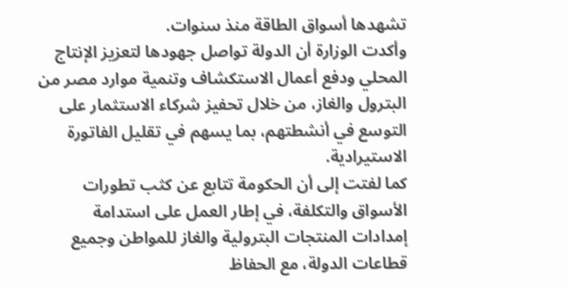تشهدها أسواق الطاقة منذ سنوات.
وأكدت الوزارة أن الدولة تواصل جهودها لتعزيز الإنتاج المحلي ودفع أعمال الاستكشاف وتنمية موارد مصر من البترول والغاز، من خلال تحفيز شركاء الاستثمار على التوسع في أنشطتهم، بما يسهم في تقليل الفاتورة الاستيرادية.
كما لفتت إلى أن الحكومة تتابع عن كثب تطورات الأسواق والتكلفة، في إطار العمل على استدامة إمدادات المنتجات البترولية والغاز للمواطن وجميع قطاعات الدولة، مع الحفاظ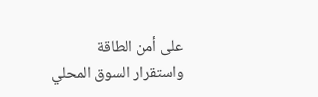على أمن الطاقة واستقرار السوق المحلي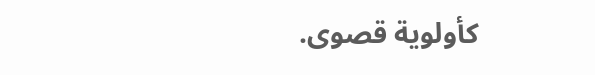كأولوية قصوى.